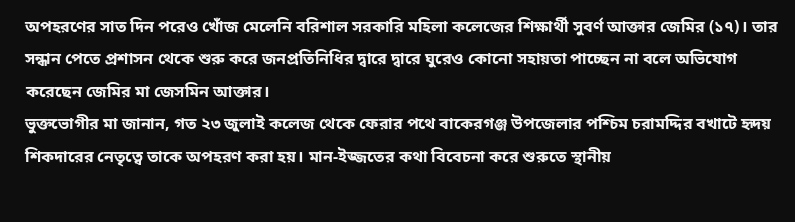অপহরণের সাত দিন পরেও খোঁজ মেলেনি বরিশাল সরকারি মহিলা কলেজের শিক্ষার্থী সুবর্ণ আক্তার জেমির (১৭)। তার সন্ধান পেতে প্রশাসন থেকে শুরু করে জনপ্রতিনিধির দ্বারে দ্বারে ঘুরেও কোনো সহায়তা পাচ্ছেন না বলে অভিযোগ করেছেন জেমির মা জেসমিন আক্তার।
ভুক্তভোগীর মা জানান, গত ২৩ জুলাই কলেজ থেকে ফেরার পথে বাকেরগঞ্জ উপজেলার পশ্চিম চরামদ্দির বখাটে হৃদয় শিকদারের নেতৃত্বে তাকে অপহরণ করা হয়। মান-ইজ্জতের কথা বিবেচনা করে শুরুতে স্থানীয়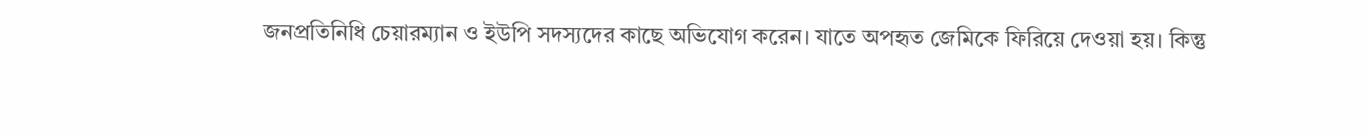জনপ্রতিনিধি চেয়ারম্যান ও ইউপি সদস্যদের কাছে অভিযোগ করেন। যাতে অপহৃত জেমিকে ফিরিয়ে দেওয়া হয়। কিন্তু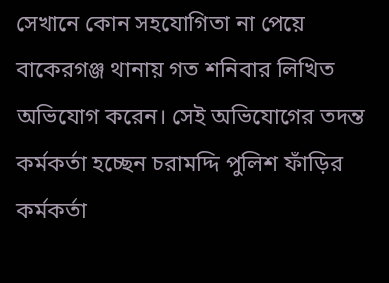সেখানে কোন সহযোগিতা না পেয়ে বাকেরগঞ্জ থানায় গত শনিবার লিখিত অভিযোগ করেন। সেই অভিযোগের তদন্ত কর্মকর্তা হচ্ছেন চরামদ্দি পুলিশ ফাঁড়ির কর্মকর্তা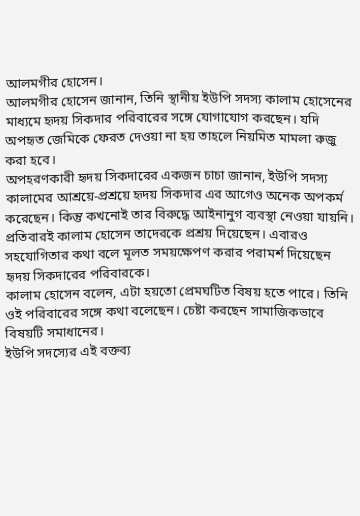আলমগীর হোসেন।
আলমগীর হোসেন জানান, তিনি স্থানীয় ইউপি সদস্য কালাম হোসেনের মাধ্যমে হৃদয় সিকদার পরিবারের সঙ্গে যোগাযোগ করছেন। যদি অপহৃত জেমিকে ফেরত দেওয়া না হয় তাহলে নিয়মিত মামলা রুজু করা হবে।
অপহরণকারী হৃদয় সিকদারের একজন চাচা জানান, ইউপি সদস্য কালামের আশ্রয়ে-প্রশ্রয়ে হৃদয় সিকদার এর আগেও অনেক অপকর্ম করেছেন। কিন্তু কখনোই তার বিরুদ্ধে আইনানুগ ব্যবস্থা নেওয়া যায়নি। প্রতিবারই কালাম হোসেন তাদেরকে প্রশ্রয় দিয়েছেন। এবারও সহযোগিতার কথা বলে মূলত সময়ক্ষেপণ করার পরামর্শ দিয়েছেন হৃদয় সিকদারের পরিবারকে।
কালাম হোসেন বলেন, এটা হয়তো প্রেমঘটিত বিষয় হতে পারে। তিনি ওই পরিবারের সঙ্গে কথা বলেছেন। চেষ্টা করছেন সামাজিকভাবে বিষয়টি সমাধানের।
ইউপি সদস্যের এই বক্তব্য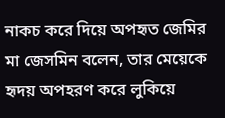নাকচ করে দিয়ে অপহৃত জেমির মা জেসমিন বলেন, তার মেয়েকে হৃদয় অপহরণ করে লুকিয়ে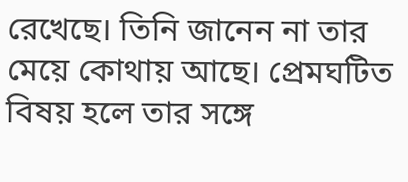রেখেছে। তিনি জানেন না তার মেয়ে কোথায় আছে। প্রেমঘটিত বিষয় হলে তার সঙ্গে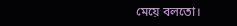মেয়ে বলতো।